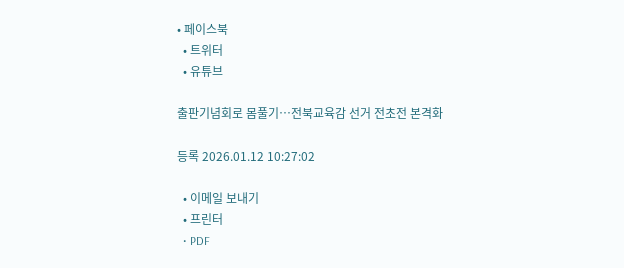• 페이스북
  • 트위터
  • 유튜브

출판기념회로 몸풀기…전북교육감 선거 전초전 본격화

등록 2026.01.12 10:27:02

  • 이메일 보내기
  • 프린터
  • PDF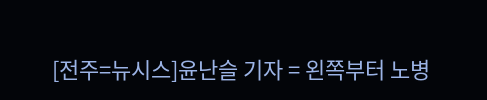[전주=뉴시스]윤난슬 기자 = 왼쪽부터 노병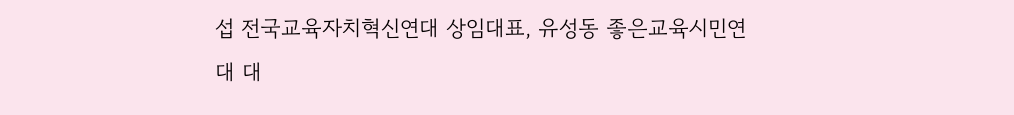섭 전국교육자치혁신연대 상임대표, 유성동 좋은교육시민연대 대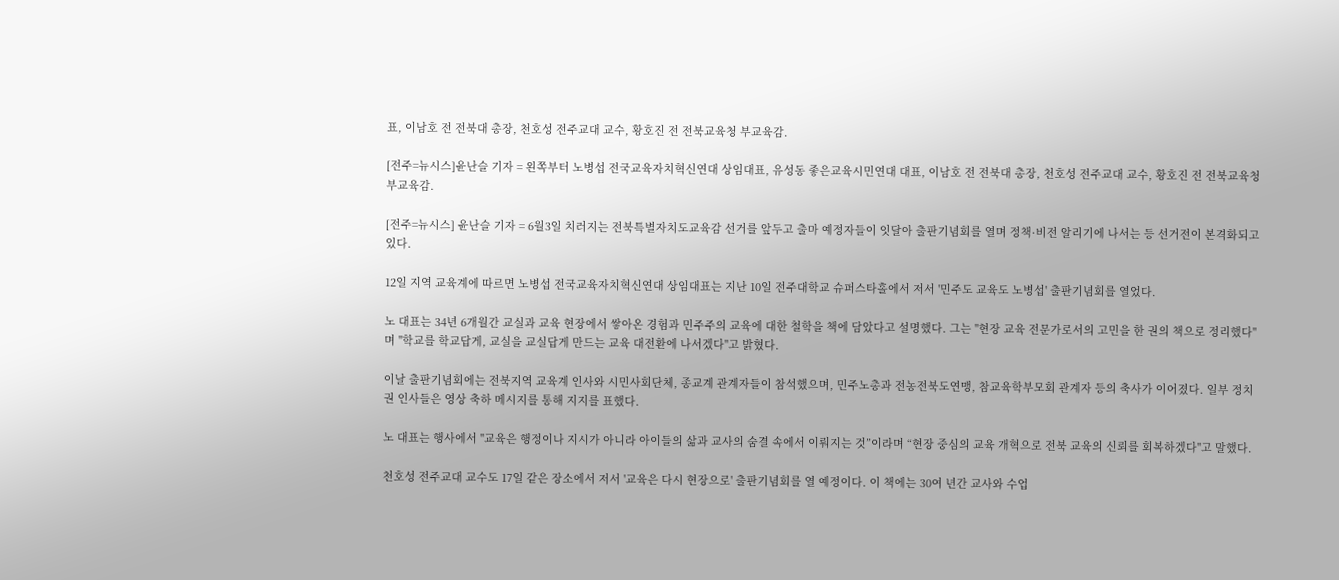표, 이남호 전 전북대 총장, 천호성 전주교대 교수, 황호진 전 전북교육청 부교육감.

[전주=뉴시스]윤난슬 기자 = 왼쪽부터 노병섭 전국교육자치혁신연대 상임대표, 유성동 좋은교육시민연대 대표, 이남호 전 전북대 총장, 천호성 전주교대 교수, 황호진 전 전북교육청 부교육감.

[전주=뉴시스] 윤난슬 기자 = 6월3일 치러지는 전북특별자치도교육감 선거를 앞두고 출마 예정자들이 잇달아 출판기념회를 열며 정책·비전 알리기에 나서는 등 선거전이 본격화되고 있다.

12일 지역 교육계에 따르면 노병섭 전국교육자치혁신연대 상임대표는 지난 10일 전주대학교 슈퍼스타홀에서 저서 '민주도 교육도 노병섭' 출판기념회를 열었다.

노 대표는 34년 6개월간 교실과 교육 현장에서 쌓아온 경험과 민주주의 교육에 대한 철학을 책에 담았다고 설명했다. 그는 "현장 교육 전문가로서의 고민을 한 권의 책으로 정리했다"며 "학교를 학교답게, 교실을 교실답게 만드는 교육 대전환에 나서겠다"고 밝혔다.

이날 출판기념회에는 전북지역 교육계 인사와 시민사회단체, 종교계 관계자들이 참석했으며, 민주노총과 전농전북도연맹, 참교육학부모회 관계자 등의 축사가 이어졌다. 일부 정치권 인사들은 영상 축하 메시지를 통해 지지를 표했다.

노 대표는 행사에서 "교육은 행정이나 지시가 아니라 아이들의 삶과 교사의 숨결 속에서 이뤄지는 것”이라며 “현장 중심의 교육 개혁으로 전북 교육의 신뢰를 회복하겠다"고 말했다.

천호성 전주교대 교수도 17일 같은 장소에서 저서 '교육은 다시 현장으로' 출판기념회를 열 예정이다. 이 책에는 30여 년간 교사와 수업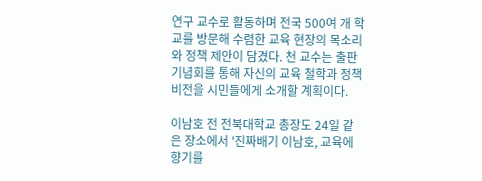연구 교수로 활동하며 전국 500여 개 학교를 방문해 수렴한 교육 현장의 목소리와 정책 제안이 담겼다. 천 교수는 출판기념회를 통해 자신의 교육 철학과 정책 비전을 시민들에게 소개할 계획이다.

이남호 전 전북대학교 총장도 24일 같은 장소에서 '진짜배기 이남호, 교육에 향기를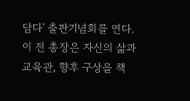담다' 출판기념회를 연다. 이 전 총장은 자신의 삶과 교육관, 향후 구상을 책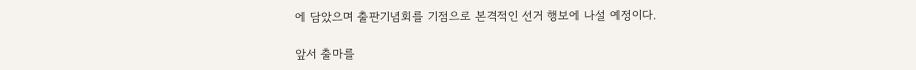에 담았으며 출판기념회를 기점으로 본격적인 선거 행보에 나설 예정이다.

앞서 출마를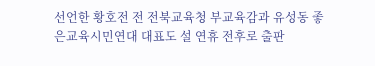선언한 황호전 전 전북교육청 부교육감과 유성동 좋은교육시민연대 대표도 설 연휴 전후로 출판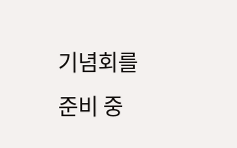기념회를 준비 중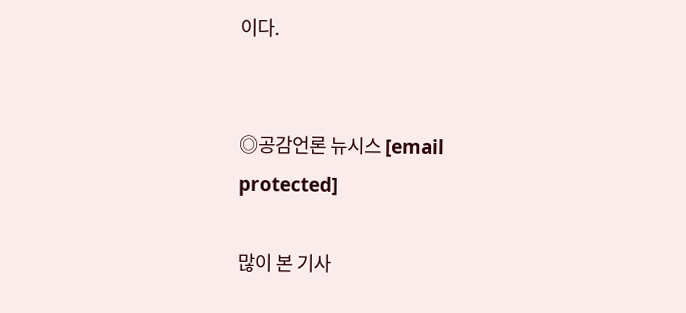이다.


◎공감언론 뉴시스 [email protected]

많이 본 기사